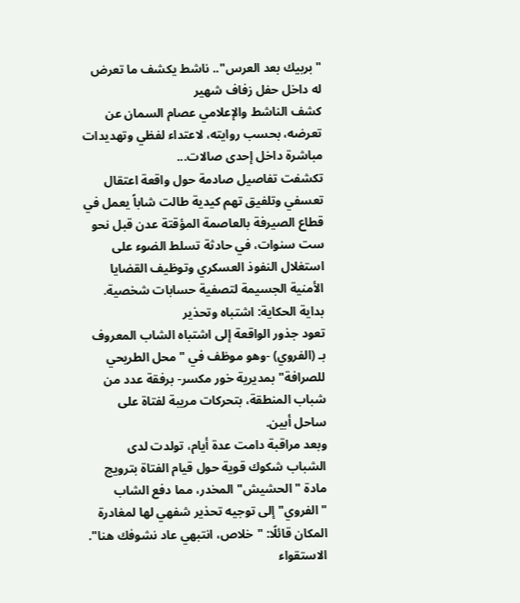"بربيك بعد العرس".. ناشط يكشف ما تعرض له داخل حفل زفاف شهير
كشف الناشط والإعلامي عصام السمان عن تعرضه، بحسب روايته، لاعتداء لفظي وتهديدات مباشرة داخل إحدى صالات...
تكشفت تفاصيل صادمة حول واقعة اعتقال تعسفي وتلفيق تهم كيدية طالت شاباً يعمل في قطاع الصيرفة بالعاصمة المؤقتة عدن قبل نحو ست سنوات، في حادثة تسلط الضوء على استغلال النفوذ العسكري وتوظيف القضايا الأمنية الجسيمة لتصفية حسابات شخصية.
بداية الحكاية: اشتباه وتحذير
تعود جذور الواقعة إلى اشتباه الشاب المعروف بـ (الفروي) -وهو موظف في "محل الطريحي للصرافة" بمديرية خور مكسر- برفقة عدد من شباب المنطقة، بتحركات مريبة لفتاة على ساحل أبين.
وبعد مراقبة دامت عدة أيام، تولدت لدى الشباب شكوك قوية حول قيام الفتاة بترويج مادة "الحشيش" المخدر، مما دفع الشاب "الفروي" إلى توجيه تحذير شفهي لها لمغادرة المكان قائلًا: "خلاص، انتبهي عاد نشوفك هنا".
الاستقواء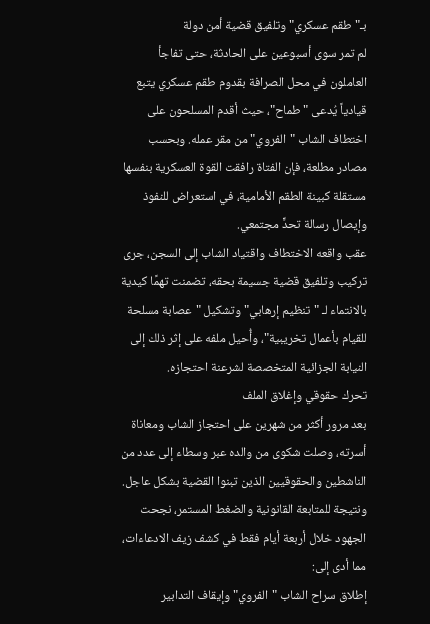بـ"طقم عسكري" وتلفيق قضية أمن دولة
لم تمر سوى أسبوعين على الحادثة، حتى تفاجأ العاملون في محل الصرافة بقدوم طقم عسكري يتبع قيادياً يُدعى "طماح"، حيث أقدم المسلحون على اختطاف الشاب "الفروي" من مقر عمله. وبحسب مصادر مطلعة، فإن الفتاة رافقت القوة العسكرية بنفسها مستقلة كبينة الطقم الأمامية، في استعراض للنفوذ وإيصال رسالة تحدٍّ مجتمعي.
عقب واقعه الاختطاف واقتياد الشاب إلى السجن، جرى تركيب وتلفيق قضية جسيمة بحقه، تضمنت تهمًا كيدية بالانتماء لـ "تنظيم إرهابي" وتشكيل "عصابة مسلحة للقيام بأعمال تخريبية"، وأُحيل ملفه على إثر ذلك إلى النيابة الجزائية المتخصصة لشرعنة احتجازه.
تحرك حقوقي وإغلاق الملف
بعد مرور أكثر من شهرين على احتجاز الشاب ومعاناة أسرته، وصلت شكوى من والده عبر وسطاء إلى عدد من الناشطين والحقوقيين الذين تبنوا القضية بشكل عاجل.
ونتيجة للمتابعة القانونية والضغط المستمر، نجحت الجهود خلال أربعة أيام فقط في كشف زيف الادعاءات، مما أدى إلى:
إطلاق سراح الشاب "الفروي" وإيقاف التدابير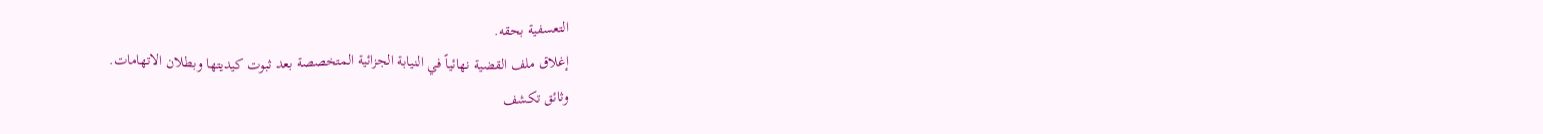التعسفية بحقه.
إغلاق ملف القضية نهائياً في النيابة الجزائية المتخصصة بعد ثبوت كيديتها وبطلان الاتهامات.
وثائق تكشف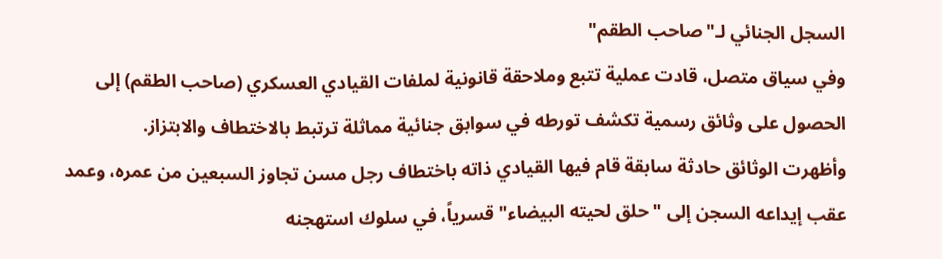السجل الجنائي لـ"صاحب الطقم"
وفي سياق متصل، قادت عملية تتبع وملاحقة قانونية لملفات القيادي العسكري (صاحب الطقم) إلى الحصول على وثائق رسمية تكشف تورطه في سوابق جنائية مماثلة ترتبط بالاختطاف والابتزاز.
وأظهرت الوثائق حادثة سابقة قام فيها القيادي ذاته باختطاف رجل مسن تجاوز السبعين من عمره، وعمد عقب إيداعه السجن إلى "حلق لحيته البيضاء" قسرياً، في سلوك استهجنه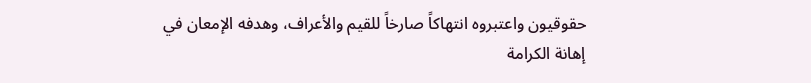حقوقيون واعتبروه انتهاكاً صارخاً للقيم والأعراف، وهدفه الإمعان في إهانة الكرامة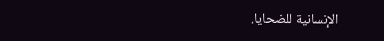الإنسانية للضحايا.